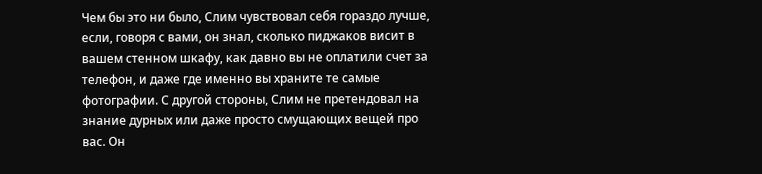Чем бы это ни было, Слим чувствовал себя гораздо лучше, если, говоря с вами, он знал, сколько пиджаков висит в вашем стенном шкафу, как давно вы не оплатили счет за телефон, и даже где именно вы храните те самые фотографии. С другой стороны, Слим не претендовал на знание дурных или даже просто смущающих вещей про вас. Он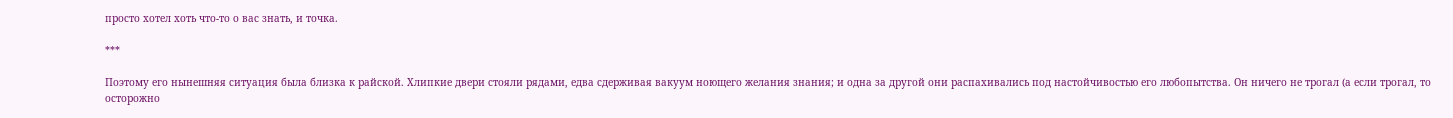просто хотел хоть что-то о вас знать, и точка.

***

Поэтому его нынешняя ситуация была близка к райской. Хлипкие двери стояли рядами, едва сдерживая вакуум ноющего желания знания; и одна за другой они распахивались под настойчивостью его любопытства. Он ничего не трогал (а если трогал, то осторожно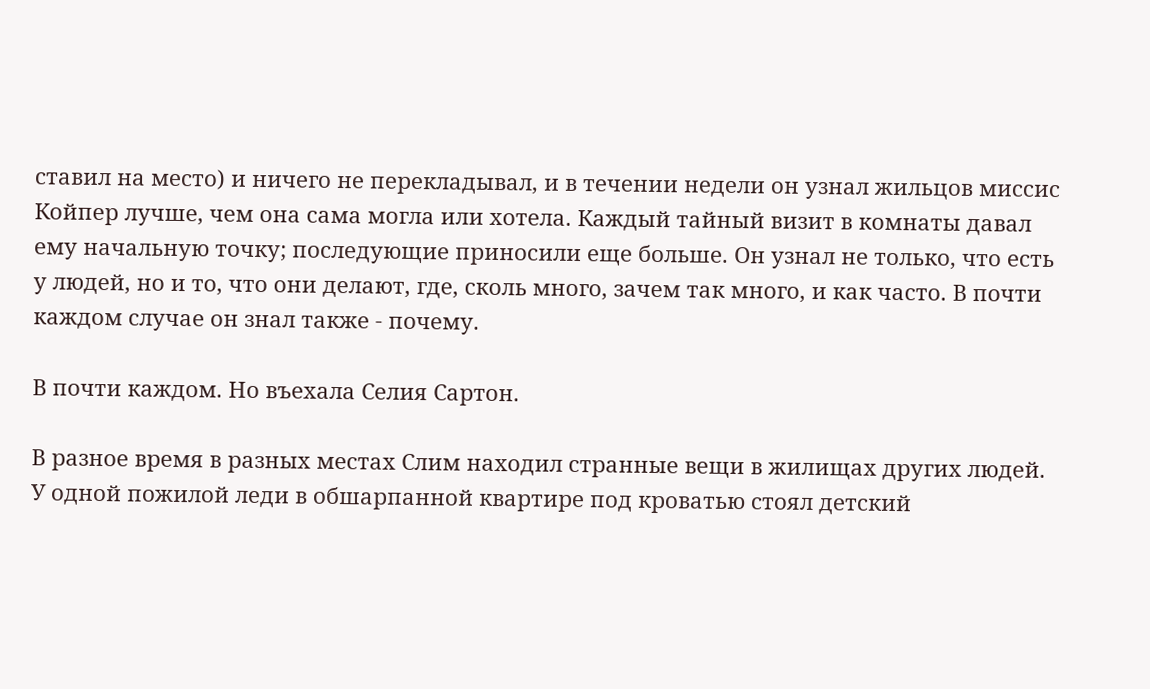ставил на место) и ничего не перекладывал, и в течении недели он узнал жильцов миссис Койпер лучше, чем она сама могла или хотела. Каждый тайный визит в комнаты давал ему начальную точку; последующие приносили еще больше. Он узнал не только, что есть у людей, но и то, что они делают, где, сколь много, зачем так много, и как часто. В почти каждом случае он знал также - почему.

В почти каждом. Но въехала Селия Сартон.

В разное время в разных местах Слим находил странные вещи в жилищах других людей. У одной пожилой леди в обшарпанной квартире под кроватью стоял детский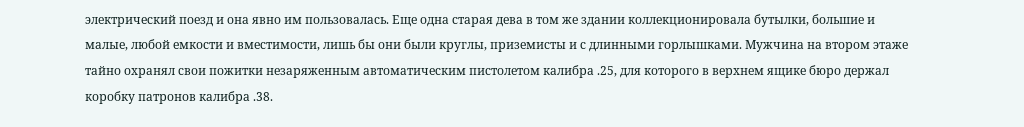электрический поезд и она явно им пользовалась. Еще одна старая дева в том же здании коллекционировала бутылки, большие и малые, любой емкости и вместимости, лишь бы они были круглы, приземисты и с длинными горлышками. Мужчина на втором этаже тайно охранял свои пожитки незаряженным автоматическим пистолетом калибра .25, для которого в верхнем ящике бюро держал коробку патронов калибра .38.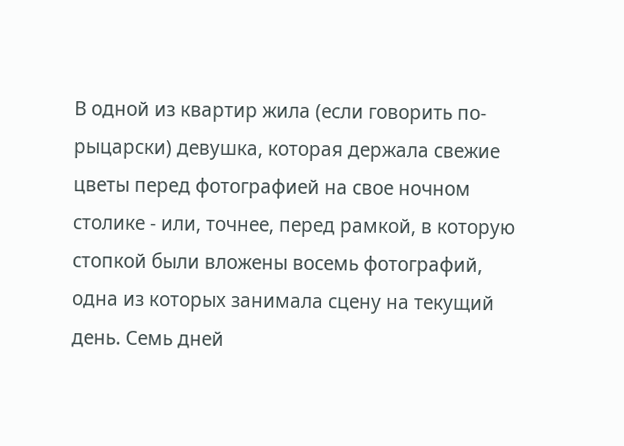В одной из квартир жила (если говорить по-рыцарски) девушка, которая держала свежие цветы перед фотографией на свое ночном столике - или, точнее, перед рамкой, в которую стопкой были вложены восемь фотографий, одна из которых занимала сцену на текущий день. Семь дней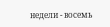недели - восемь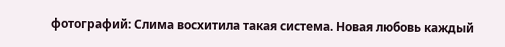фотографий: Слима восхитила такая система. Новая любовь каждый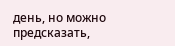день, но можно предсказать,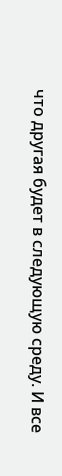что другая будет в следующую среду. И все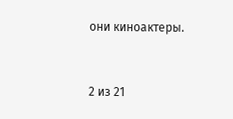они киноактеры.



2 из 21